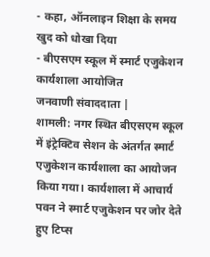- कहा, ऑनलाइन शिक्षा के समय खुद को धोखा दिया
- बीएसएम स्कूल में स्मार्ट एजुकेशन कार्यशाला आयोजित
जनवाणी संवाददाता |
शामली: नगर स्थित बीएसएम स्कूल में इंट्रेक्टिव सेशन के अंतर्गत स्मार्ट एजुकेशन कार्यशाला का आयोजन किया गया। कार्यशाला में आचार्य पवन ने स्मार्ट एजुकेशन पर जोर देते हुए टिप्स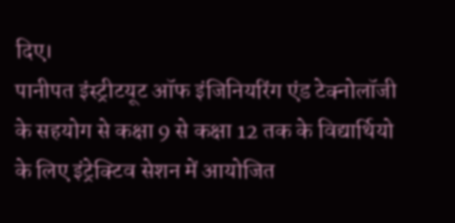दिए।
पानीपत इंस्ट्रीटयूट ऑफ इंजिनियरिंग एंड टेक्नोलॉजी के सहयोग से कक्षा 9 से कक्षा 12 तक के विद्यार्थियो के लिए इंट्रेक्टिव सेशन में आयोजित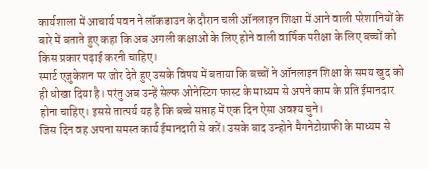कार्यशाला में आचार्य पवन ने लॉकडाउन के दौरान चली ऑनलाइन शिक्षा में आने वाली परेशानियों के बारे में बताते हुए कहा कि अब अगली कक्षाओं के लिए होने वाली वार्षिक परीक्षा के लिए बच्चों को किस प्रकार पढ़ाई करनी चाहिए।
स्मार्ट एजुकेशन पर जोर देते हुए उसके विषय में बताया कि बच्चों ने ऑनलाइन शिक्षा के समय खुद को ही धोखा दिया है। परंतु अब उन्हें सेल्फ ओनेस्टिग फास्ट के माध्यम से अपने काम के प्रति ईमानदार होना चाहिए। इससे तात्पर्य यह है कि बच्चे सप्ताह में एक दिन ऐसा अवश्य चुने।
जिस दिन वह अपना समस्त कार्य ईमानदारी से करें। उसके बाद उन्होने मैगनेटोग्राफी के माध्यम से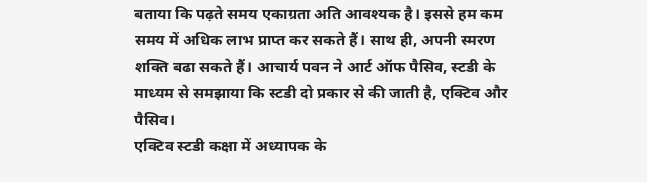बताया कि पढ़ते समय एकाग्रता अति आवश्यक है। इससे हम कम समय में अधिक लाभ प्राप्त कर सकते हैं। साथ ही, अपनी स्मरण शक्ति बढा सकते हैं। आचार्य पवन ने आर्ट ऑफ पैसिव, स्टडी के माध्यम से समझाया कि स्टडी दो प्रकार से की जाती है, एक्टिव और पैसिव।
एक्टिव स्टडी कक्षा में अध्यापक के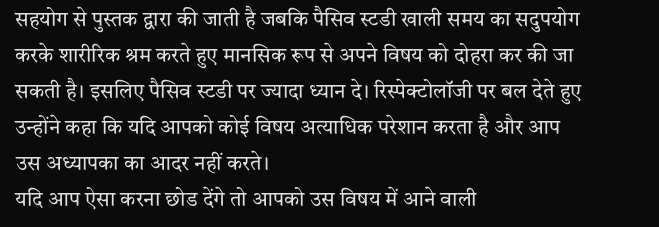सहयोग से पुस्तक द्वारा की जाती है जबकि पैसिव स्टडी खाली समय का सदुपयोग करके शारीरिक श्रम करते हुए मानसिक रूप से अपने विषय को दोहरा कर की जा सकती है। इसलिए पैसिव स्टडी पर ज्यादा ध्यान दे। रिस्पेक्टोलॉजी पर बल देते हुए उन्होंने कहा कि यदि आपको कोई विषय अत्याधिक परेशान करता है और आप उस अध्यापका का आदर नहीं करते।
यदि आप ऐसा करना छोड देंगे तो आपको उस विषय में आने वाली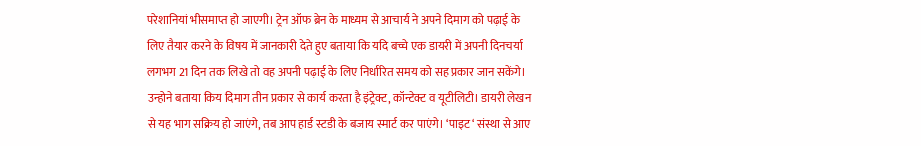परेशानियां भीसमाप्त हो जाएगी। ट्रेन ऑफ ब्रेन के माध्यम से आचार्य ने अपने दिमाग को पढ़ाई के लिए तैयार करने के विषय में जानकारी देते हुए बताया कि यदि बच्चे एक डायरी में अपनी दिनचर्या लगभग 21 दिन तक लिखे तो वह अपनी पढ़ाई के लिए निर्धारित समय को सह प्रकार जान सकेंगे।
उन्होने बताया किय दिमाग तीन प्रकार से कार्य करता है इंट्रेक्ट, कॉन्टेक्ट व यूटीलिटी। डायरी लेखन से यह भाग सक्रिय हो जाएंगे, तब आप हार्ड स्टडी के बजाय स्मार्ट कर पाएंगे। ‘पाइट‘ संस्था से आए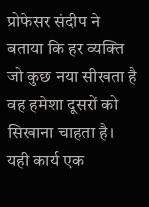प्रोफेसर संदीप ने बताया कि हर व्यक्ति जो कुछ नया सीखता है वह हमेशा दूसरों को सिखाना चाहता है। यही कार्य एक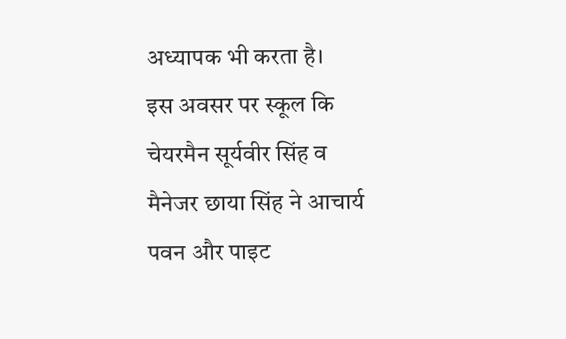अध्यापक भी करता है।
इस अवसर पर स्कूल कि चेयरमैन सूर्यवीर सिंह व मैनेजर छाया सिंह ने आचार्य पवन और पाइट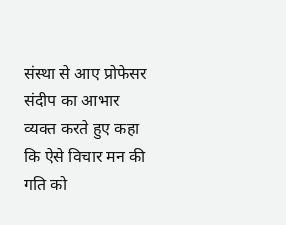संस्था से आए प्रोफेसर संदीप का आभार व्यक्त करते हुए कहा कि ऐसे विचार मन की गति को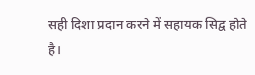सही दिशा प्रदान करने में सहायक सिद्व होते है।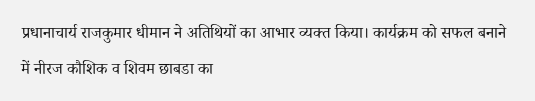प्रधानाचार्य राजकुमार धीमान ने अतिथियों का आभार व्यक्त किया। कार्यक्रम को सफल बनाने में नीरज कौशिक व शिवम छाबडा का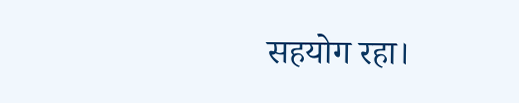सहयोग रहा।